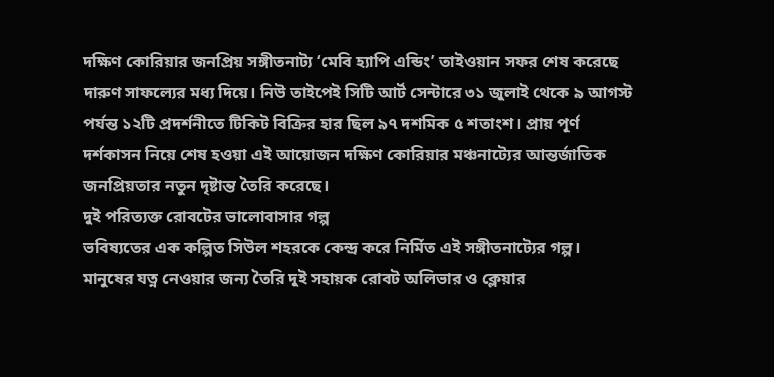দক্ষিণ কোরিয়ার জনপ্রিয় সঙ্গীতনাট্য ‘মেবি হ্যাপি এন্ডিং’ তাইওয়ান সফর শেষ করেছে দারুণ সাফল্যের মধ্য দিয়ে। নিউ তাইপেই সিটি আর্ট সেন্টারে ৩১ জুলাই থেকে ৯ আগস্ট পর্যন্ত ১২টি প্রদর্শনীতে টিকিট বিক্রির হার ছিল ৯৭ দশমিক ৫ শতাংশ। প্রায় পূর্ণ দর্শকাসন নিয়ে শেষ হওয়া এই আয়োজন দক্ষিণ কোরিয়ার মঞ্চনাট্যের আন্তর্জাতিক জনপ্রিয়তার নতুন দৃষ্টান্ত তৈরি করেছে।
দুই পরিত্যক্ত রোবটের ভালোবাসার গল্প
ভবিষ্যতের এক কল্পিত সিউল শহরকে কেন্দ্র করে নির্মিত এই সঙ্গীতনাট্যের গল্প। মানুষের যত্ন নেওয়ার জন্য তৈরি দুই সহায়ক রোবট অলিভার ও ক্লেয়ার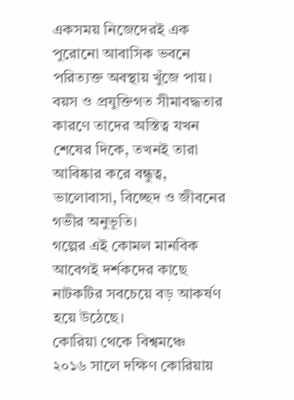একসময় নিজেদেরই এক পুরোনো আবাসিক ভবনে পরিত্যক্ত অবস্থায় খুঁজে পায়। বয়স ও প্রযুক্তিগত সীমাবদ্ধতার কারণে তাদের অস্তিত্ব যখন শেষের দিকে, তখনই তারা আবিষ্কার করে বন্ধুত্ব, ভালোবাসা, বিচ্ছেদ ও জীবনের গভীর অনুভূতি।
গল্পের এই কোমল মানবিক আবেগই দর্শকদের কাছে নাটকটির সবচেয়ে বড় আকর্ষণ হয়ে উঠেছে।
কোরিয়া থেকে বিশ্বমঞ্চে
২০১৬ সালে দক্ষিণ কোরিয়ায়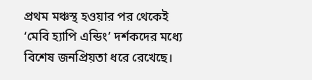প্রথম মঞ্চস্থ হওয়ার পর থেকেই ‘মেবি হ্যাপি এন্ডিং’ দর্শকদের মধ্যে বিশেষ জনপ্রিয়তা ধরে রেখেছে।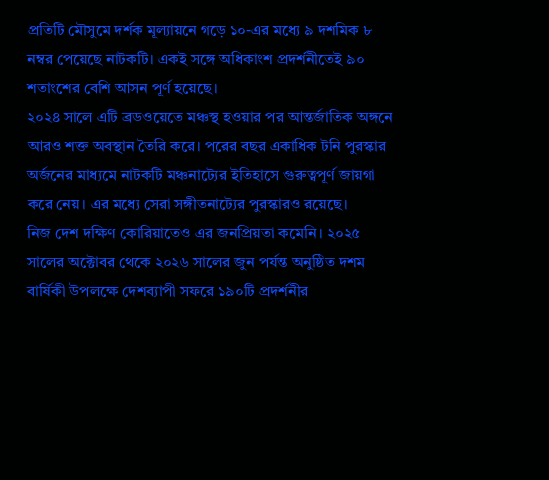প্রতিটি মৌসুমে দর্শক মূল্যায়নে গড়ে ১০-এর মধ্যে ৯ দশমিক ৮ নম্বর পেয়েছে নাটকটি। একই সঙ্গে অধিকাংশ প্রদর্শনীতেই ৯০ শতাংশের বেশি আসন পূর্ণ হয়েছে।
২০২৪ সালে এটি ব্রডওয়েতে মঞ্চস্থ হওয়ার পর আন্তর্জাতিক অঙ্গনে আরও শক্ত অবস্থান তৈরি করে। পরের বছর একাধিক টনি পুরস্কার অর্জনের মাধ্যমে নাটকটি মঞ্চনাট্যের ইতিহাসে গুরুত্বপূর্ণ জায়গা করে নেয়। এর মধ্যে সেরা সঙ্গীতনাট্যের পুরস্কারও রয়েছে।
নিজ দেশ দক্ষিণ কোরিয়াতেও এর জনপ্রিয়তা কমেনি। ২০২৫ সালের অক্টোবর থেকে ২০২৬ সালের জুন পর্যন্ত অনুষ্ঠিত দশম বার্ষিকী উপলক্ষে দেশব্যাপী সফরে ১৯০টি প্রদর্শনীর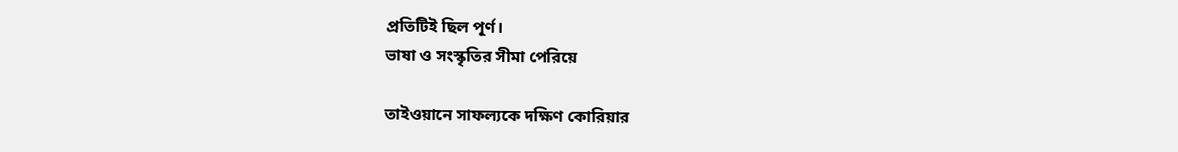প্রতিটিই ছিল পূর্ণ।
ভাষা ও সংস্কৃতির সীমা পেরিয়ে

তাইওয়ানে সাফল্যকে দক্ষিণ কোরিয়ার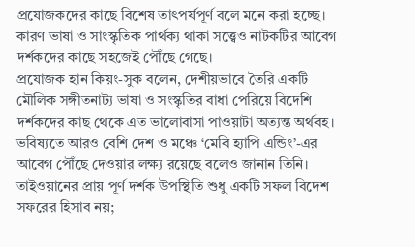প্রযোজকদের কাছে বিশেষ তাৎপর্যপূর্ণ বলে মনে করা হচ্ছে। কারণ ভাষা ও সাংস্কৃতিক পার্থক্য থাকা সত্ত্বেও নাটকটির আবেগ দর্শকদের কাছে সহজেই পৌঁছে গেছে।
প্রযোজক হান কিয়ং-সুক বলেন, দেশীয়ভাবে তৈরি একটি মৌলিক সঙ্গীতনাট্য ভাষা ও সংস্কৃতির বাধা পেরিয়ে বিদেশি দর্শকদের কাছ থেকে এত ভালোবাসা পাওয়াটা অত্যন্ত অর্থবহ। ভবিষ্যতে আরও বেশি দেশ ও মঞ্চে ‘মেবি হ্যাপি এন্ডিং’-এর আবেগ পৌঁছে দেওয়ার লক্ষ্য রয়েছে বলেও জানান তিনি।
তাইওয়ানের প্রায় পূর্ণ দর্শক উপস্থিতি শুধু একটি সফল বিদেশ সফরের হিসাব নয়;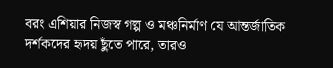বরং এশিয়ার নিজস্ব গল্প ও মঞ্চনির্মাণ যে আন্তর্জাতিক দর্শকদের হৃদয় ছুঁতে পারে, তারও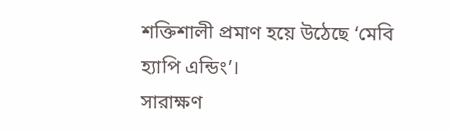শক্তিশালী প্রমাণ হয়ে উঠেছে ‘মেবি হ্যাপি এন্ডিং’।
সারাক্ষণ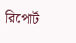রিপোর্ট